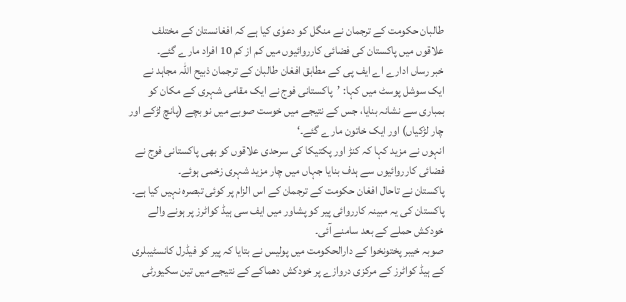طالبان حکومت کے ترجمان نے منگل کو دعوٰی کیا ہے کہ افغانستان کے مختلف علاقوں میں پاکستان کی فضائی کارروائیوں میں کم از کم 10 افراد مارے گئے۔
خبر رساں ادارے اے ایف پی کے مطابق افغان طالبان کے ترجمان ذبیح اللہ مجاہد نے ایک سوشل پوسٹ میں کہا: ’پاکستانی فوج نے ایک مقامی شہری کے مکان کو بمباری سے نشانہ بنایا، جس کے نتیجے میں خوست صوبے میں نو بچے (پانچ لڑکے اور چار لڑکیاں) اور ایک خاتون مارے گئے۔‘
انہوں نے مزید کہا کہ کنڑ اور پکتیکا کی سرحدی علاقوں کو بھی پاکستانی فوج نے فضائی کارروائیوں سے ہدف بنایا جہاں میں چار مزید شہری زخمی ہوئے۔
پاکستان نے تاحال افغان حکومت کے ترجمان کے اس الزام پر کوئی تبصرہ نہیں کیا ہے۔
پاکستان کی یہ مبینہ کارروائی پیر کو پشاور میں ایف سی ہیڈ کواٹرز پر ہونے والے خودکش حملے کے بعد سامنے آئی۔
صوبہ خیبر پختونخوا کے دارالحکومت میں پولیس نے بتایا کہ پیر کو فیڈرل کانسٹیبلری کے ہیڈ کواٹرز کے مرکزی دروازے پر خودکش دھماکے کے نتیجے میں تین سکیورٹی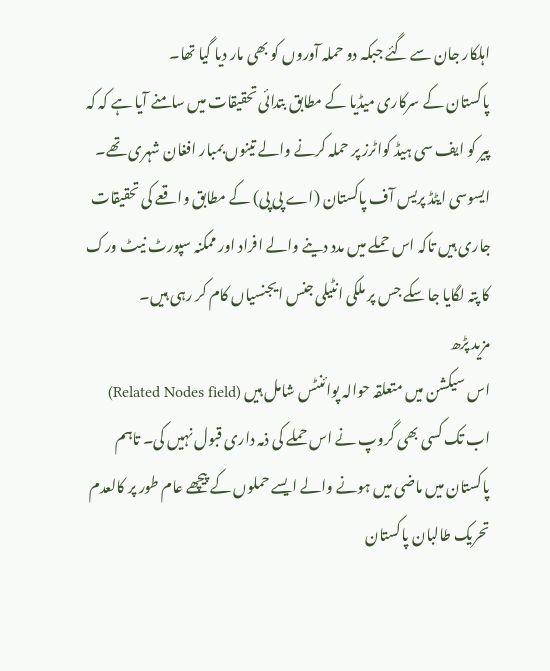اہلکار جان سے گئے جبکہ دو حملہ آوروں کو بھی مار دیا گیا تھا۔
پاکستان کے سرکاری میڈیا کے مطابق بتدائی تحقیقات میں سامنے آیا ہے کہ کہ پیر کو ایف سی ہیڈ کواٹرز پر حملہ کرنے والے تینوں بمبار افغان شہری تھے۔
ایسوسی ایٹڈ پریس آف پاکستان (اے پی پی) کے مطابق واقعے کی تحقیقات جاری ہیں تاکہ اس حملے میں مدد دینے والے افراد اور ممکنہ سپورٹ نیٹ ورک کا پتہ لگایا جا سکے جس پر ملکی انٹیلی جنس ایجنسیاں کام کر رہی ہیں۔
مزید پڑھ
اس سیکشن میں متعلقہ حوالہ پوائنٹس شامل ہیں (Related Nodes field)
اب تک کسی بھی گروپ نے اس حملے کی ذمہ داری قبول نہیں کی۔ تاہم پاکستان میں ماضی میں ہونے والے ایسے حملوں کے پیچھے عام طور پر کالعدم تحریک طالبان پاکستان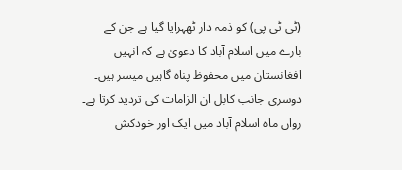(ٹی ٹی پی) کو ذمہ دار ٹھہرایا گیا ہے جن کے بارے میں اسلام آباد کا دعویٰ ہے کہ انہیں افغانستان میں محفوظ پناہ گاہیں میسر ہیں۔ دوسری جانب کابل ان الزامات کی تردید کرتا ہے۔
رواں ماہ اسلام آباد میں ایک اور خودکش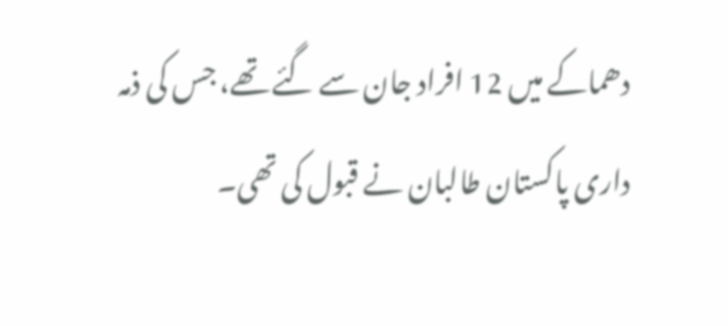دھماکے میں 12 افراد جان سے گئے تھے، جس کی ذمہ داری پاکستان طالبان نے قبول کی تھی۔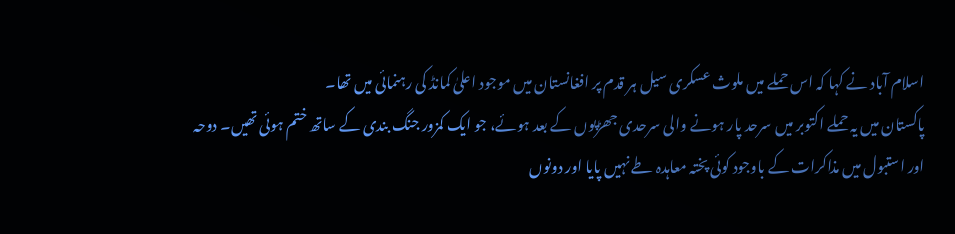اسلام آباد نے کہا کہ اس حملے میں ملوث عسکری سیل ہر قدم پر افغانستان میں موجود اعلیٰ کمانڈ کی رہنمائی میں تھا۔
پاکستان میں یہ حملے اکتوبر میں سرحد پار ہونے والی سرحدی جھڑپوں کے بعد ہوئے، جو ایک کمزور جنگ بندی کے ساتھ ختم ہوئی تھیں۔ دوحہ اور استبول میں مذاکرات کے باوجود کوئی پختہ معاہدہ طے نہیں پایا اور دونوں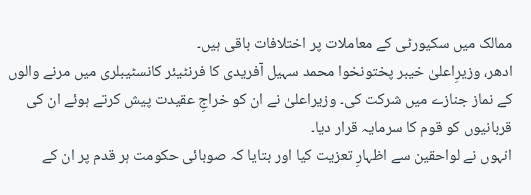ممالک میں سکیورٹی کے معاملات پر اختلافات باقی ہیں۔
ادھر، وزیرِاعلیٰ خیبر پختونخوا محمد سہیل آفریدی کا فرنٹیئر کانسٹیبلری میں مرنے والوں کے نماز جنازے میں شرکت کی۔ وزیراعلیٰ نے ان کو خراجِ عقیدت پیش کرتے ہوئے ان کی قربانیوں کو قوم کا سرمایہ قرار دیا۔
انہوں نے لواحقین سے اظہارِ تعزیت کیا اور بتایا کہ صوبائی حکومت ہر قدم پر ان کے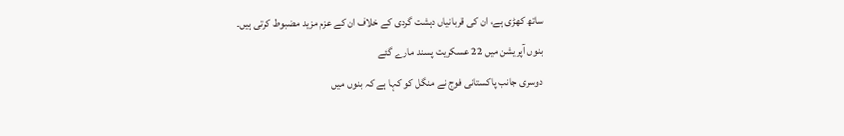ساتھ کھڑی ہے، ان کی قربانیاں دہشت گردی کے خلاف ان کے عزم مزید مضبوط کرتی ہیں۔
بنوں آپریشن میں 22 عسکریت پسند مارے گئے
دوسری جانب پاکستانی فوج نے منگل کو کہا ہے کہ بنوں میں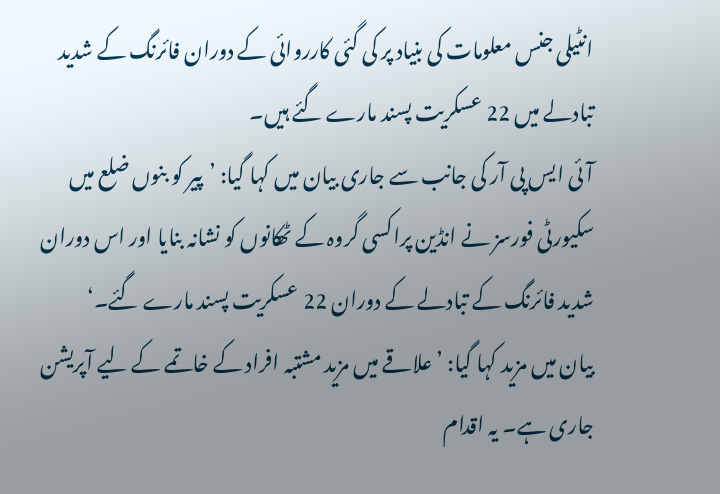انٹیلی جنس معلومات کی بنیاد پر کی گئی کارروائی کے دوران فائرنگ کے شدید تبادلے میں 22 عسکریت پسند مارے گئے ہیں۔
آئی ایس پی آر کی جانب سے جاری بیان میں کہا گیا: ’پیر کو بنوں ضلع میں سکیورٹی فورسز نے انڈین پراکسی گروہ کے ٹھکانوں کو نشانہ بنایا اور اس دوران شدید فائرنگ کے تبادلے کے دوران 22 عسکریت پسند مارے گئے۔‘
بیان میں مزید کہا گیا: ’علاقے میں مزید مشتبہ افراد کے خاتمے کے لیے آپریشن جاری ہے۔ یہ اقدام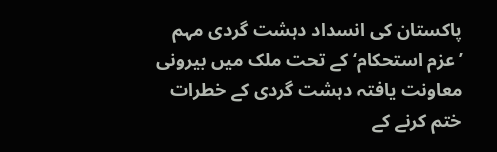پاکستان کی انسداد دہشت گردی مہم ’عزم استحکام‘ کے تحت ملک میں بیرونی معاونت یافتہ دہشت گردی کے خطرات ختم کرنے کے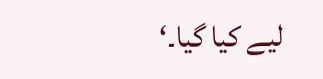لیے کیا گیا۔‘